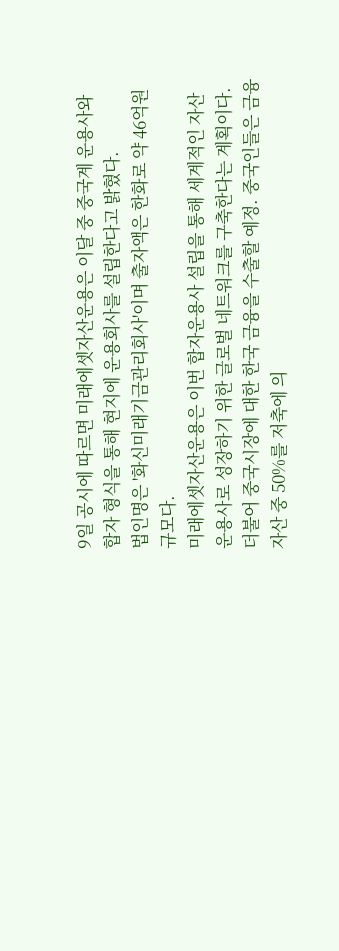9일 공시에 따르면 미래에셋자산운용은 이달 중 중국계 운용사와 합자 형식을 통해 현지에 운용회사를 설립한다고 밝혔다.
법인명은 '화신미래기금관리회사'이며 출자액은 한화로 약 46억원 규모다.
미래에셋자산운용은 이번 합자운용사 설립을 통해 세계적인 자산운용사로 성장하기 위한 글로벌 네트워크를 구축한다는 계획이다.
더불어 중국시장에 대한 한국 금융을 수출할 예정. 중국인들은 금융자산 중 50%를 저축에 의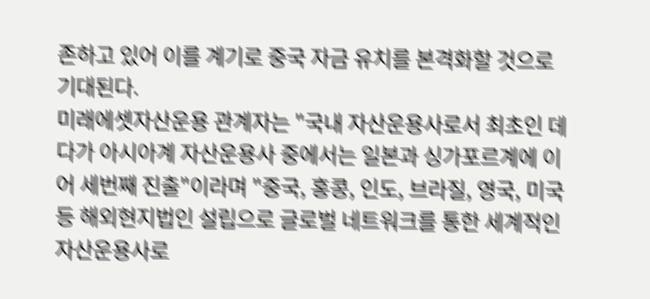존하고 있어 이를 계기로 중국 자금 유치를 본격화할 것으로 기대된다.
미래에셋자산운용 관계자는 "국내 자산운용사로서 최초인 데다가 아시아계 자산운용사 중에서는 일본과 싱가포르계에 이어 세번째 진출"이라며 "중국, 홍콩, 인도, 브라질, 영국, 미국 등 해외현지법인 설립으로 글로벌 네트워크를 통한 세계적인 자산운용사로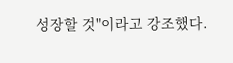성장할 것"이라고 강조했다.